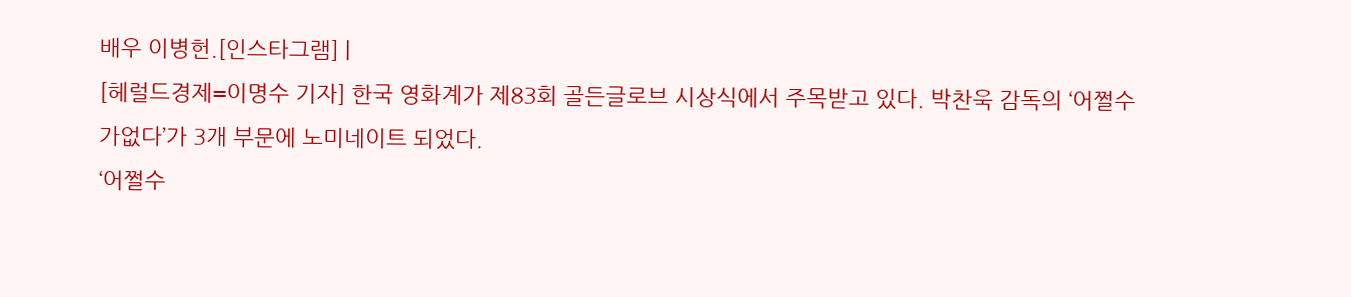배우 이병헌.[인스타그램] |
[헤럴드경제=이명수 기자] 한국 영화계가 제83회 골든글로브 시상식에서 주목받고 있다. 박찬욱 감독의 ‘어쩔수가없다’가 3개 부문에 노미네이트 되었다.
‘어쩔수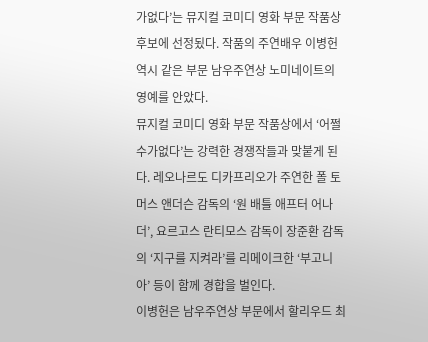가없다’는 뮤지컬 코미디 영화 부문 작품상 후보에 선정됬다. 작품의 주연배우 이병헌 역시 같은 부문 남우주연상 노미네이트의 영예를 안았다.
뮤지컬 코미디 영화 부문 작품상에서 ‘어쩔수가없다’는 강력한 경쟁작들과 맞붙게 된다. 레오나르도 디카프리오가 주연한 폴 토머스 앤더슨 감독의 ‘원 배틀 애프터 어나더’, 요르고스 란티모스 감독이 장준환 감독의 ‘지구를 지켜라’를 리메이크한 ‘부고니아’ 등이 함께 경합을 벌인다.
이병헌은 남우주연상 부문에서 할리우드 최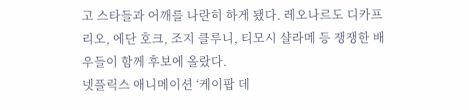고 스타들과 어깨를 나란히 하게 됐다. 레오나르도 디카프리오, 에단 호크, 조지 클루니, 티모시 샬라메 등 쟁쟁한 배우들이 함께 후보에 올랐다.
넷플릭스 애니메이션 ‘케이팝 데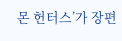몬 헌터스’가 장편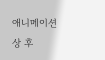애니메이션상 후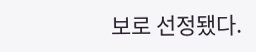보로 선정됐다.